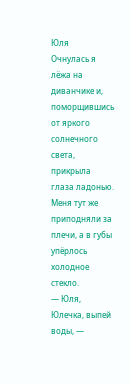Юля
Очнулась я лёжа на диванчике и, поморщившись от яркого солнечного света, прикрыла глаза ладонью. Меня тут же приподняли за плечи, а в губы упёрлось холодное стекло.
— Юля, Юлечка, выпей воды, —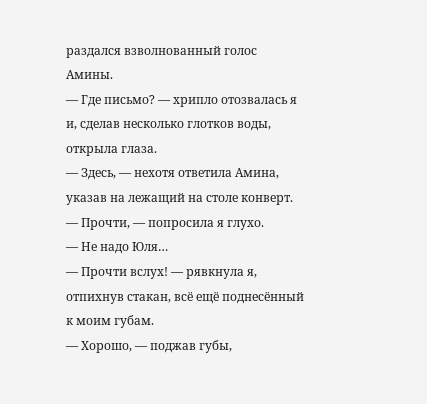раздался взволнованный голос Амины.
— Где письмо? — хрипло отозвалась я и, сделав несколько глотков воды, открыла глаза.
— Здесь, — нехотя ответила Амина, указав на лежащий на столе конверт.
— Прочти, — попросила я глухо.
— Не надо Юля…
— Прочти вслух! — рявкнула я, отпихнув стакан, всё ещё поднесённый к моим губам.
— Хорошо, — поджав губы,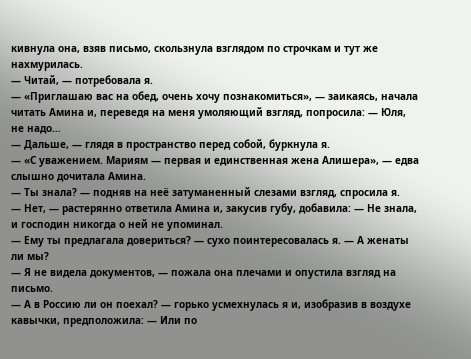кивнула она, взяв письмо, скользнула взглядом по строчкам и тут же нахмурилась.
— Читай, — потребовала я.
— «Приглашаю вас на обед, очень хочу познакомиться», — заикаясь, начала читать Амина и, переведя на меня умоляющий взгляд, попросила: — Юля, не надо…
— Дальше, — глядя в пространство перед собой, буркнула я.
— «С уважением. Мариям — первая и единственная жена Алишера», — едва слышно дочитала Амина.
— Ты знала? — подняв на неё затуманенный слезами взгляд, спросила я.
— Нет, — растерянно ответила Амина и, закусив губу, добавила: — Не знала, и господин никогда о ней не упоминал.
— Ему ты предлагала довериться? — сухо поинтересовалась я. — А женаты ли мы?
— Я не видела документов, — пожала она плечами и опустила взгляд на письмо.
— А в Россию ли он поехал? — горько усмехнулась я и, изобразив в воздухе кавычки, предположила: — Или по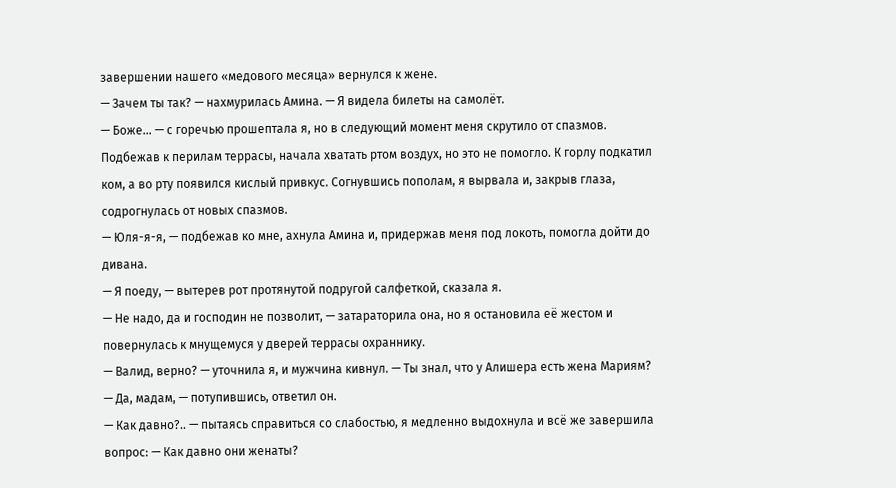завершении нашего «медового месяца» вернулся к жене.
— Зачем ты так? — нахмурилась Амина. — Я видела билеты на самолёт.
— Боже… — с горечью прошептала я, но в следующий момент меня скрутило от спазмов.
Подбежав к перилам террасы, начала хватать ртом воздух, но это не помогло. К горлу подкатил ком, а во рту появился кислый привкус. Согнувшись пополам, я вырвала и, закрыв глаза, содрогнулась от новых спазмов.
— Юля-я-я, — подбежав ко мне, ахнула Амина и, придержав меня под локоть, помогла дойти до дивана.
— Я поеду, — вытерев рот протянутой подругой салфеткой, сказала я.
— Не надо, да и господин не позволит, — затараторила она, но я остановила её жестом и повернулась к мнущемуся у дверей террасы охраннику.
— Валид, верно? — уточнила я, и мужчина кивнул. — Ты знал, что у Алишера есть жена Мариям?
— Да, мадам, — потупившись, ответил он.
— Как давно?.. — пытаясь справиться со слабостью, я медленно выдохнула и всё же завершила вопрос: — Как давно они женаты?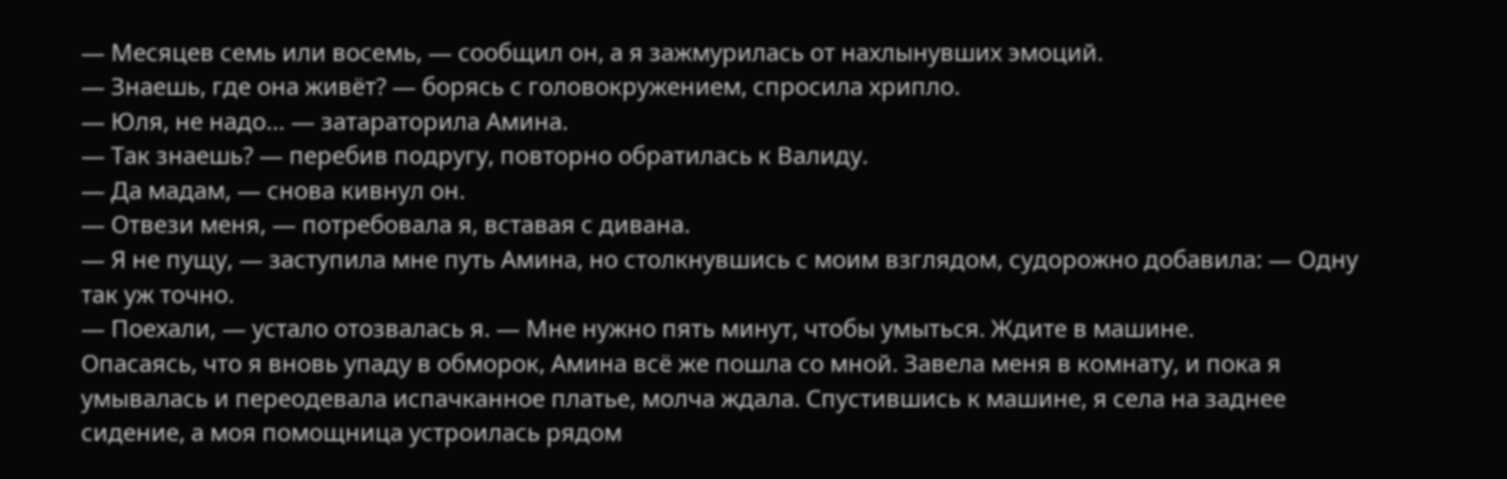— Месяцев семь или восемь, — сообщил он, а я зажмурилась от нахлынувших эмоций.
— Знаешь, где она живёт? — борясь с головокружением, спросила хрипло.
— Юля, не надо… — затараторила Амина.
— Так знаешь? — перебив подругу, повторно обратилась к Валиду.
— Да мадам, — снова кивнул он.
— Отвези меня, — потребовала я, вставая с дивана.
— Я не пущу, — заступила мне путь Амина, но столкнувшись с моим взглядом, судорожно добавила: — Одну так уж точно.
— Поехали, — устало отозвалась я. — Мне нужно пять минут, чтобы умыться. Ждите в машине.
Опасаясь, что я вновь упаду в обморок, Амина всё же пошла со мной. Завела меня в комнату, и пока я умывалась и переодевала испачканное платье, молча ждала. Спустившись к машине, я села на заднее сидение, а моя помощница устроилась рядом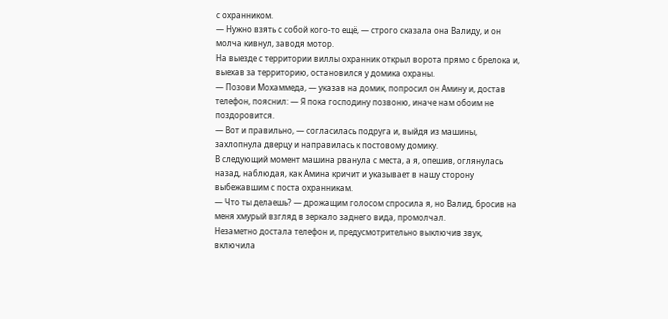с охранником.
— Нужно взять с собой кого-то ещё, — строго сказала она Валиду, и он молча кивнул, заводя мотор.
На выезде с территории виллы охранник открыл ворота прямо с брелока и, выехав за территорию, остановился у домика охраны.
— Позови Мохаммеда, — указав на домик, попросил он Амину и, достав телефон, пояснил: — Я пока господину позвоню, иначе нам обоим не поздоровится.
— Вот и правильно, — согласилась подруга и, выйдя из машины, захлопнула дверцу и направилась к постовому домику.
В следующий момент машина рванула с места, а я, опешив, оглянулась назад, наблюдая, как Амина кричит и указывает в нашу сторону выбежавшим с поста охранникам.
— Что ты делаешь? — дрожащим голосом спросила я, но Валид, бросив на меня хмурый взгляд в зеркало заднего вида, промолчал.
Незаметно достала телефон и, предусмотрительно выключив звук, включила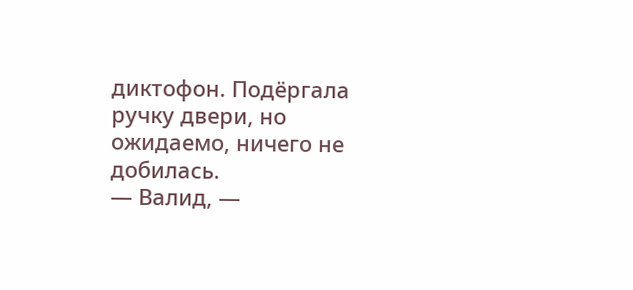диктофон. Подёргала ручку двери, но ожидаемо, ничего не добилась.
— Валид, —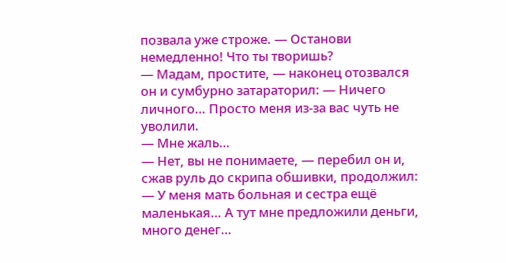позвала уже строже. — Останови немедленно! Что ты творишь?
— Мадам, простите, — наконец отозвался он и сумбурно затараторил: — Ничего личного… Просто меня из-за вас чуть не уволили.
— Мне жаль…
— Нет, вы не понимаете, — перебил он и, сжав руль до скрипа обшивки, продолжил: — У меня мать больная и сестра ещё маленькая… А тут мне предложили деньги, много денег…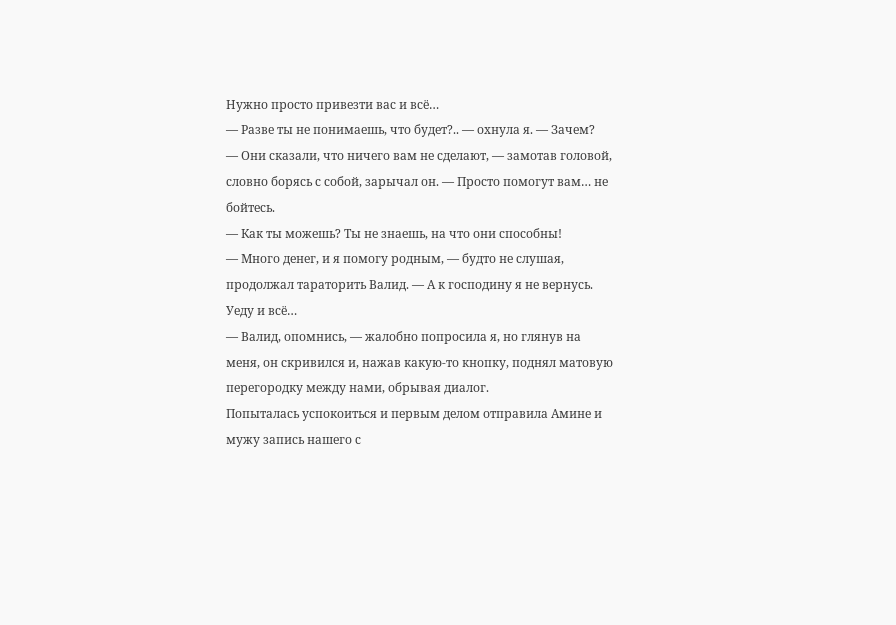Нужно просто привезти вас и всё…
— Разве ты не понимаешь, что будет?.. — охнула я. — Зачем?
— Они сказали, что ничего вам не сделают, — замотав головой, словно борясь с собой, зарычал он. — Просто помогут вам… не бойтесь.
— Как ты можешь? Ты не знаешь, на что они способны!
— Много денег, и я помогу родным, — будто не слушая, продолжал тараторить Валид. — А к господину я не вернусь. Уеду и всё…
— Валид, опомнись, — жалобно попросила я, но глянув на меня, он скривился и, нажав какую-то кнопку, поднял матовую перегородку между нами, обрывая диалог.
Попыталась успокоиться и первым делом отправила Амине и мужу запись нашего с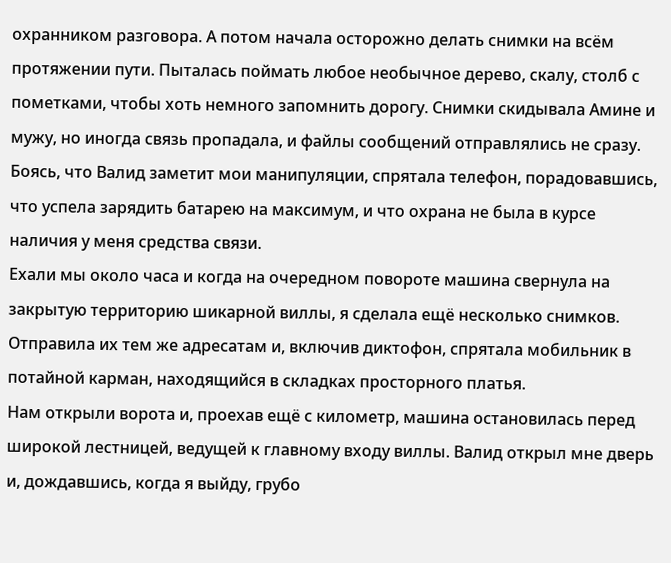охранником разговора. А потом начала осторожно делать снимки на всём протяжении пути. Пыталась поймать любое необычное дерево, скалу, столб с пометками, чтобы хоть немного запомнить дорогу. Снимки скидывала Амине и мужу, но иногда связь пропадала, и файлы сообщений отправлялись не сразу.
Боясь, что Валид заметит мои манипуляции, спрятала телефон, порадовавшись, что успела зарядить батарею на максимум, и что охрана не была в курсе наличия у меня средства связи.
Ехали мы около часа и когда на очередном повороте машина свернула на закрытую территорию шикарной виллы, я сделала ещё несколько снимков. Отправила их тем же адресатам и, включив диктофон, спрятала мобильник в потайной карман, находящийся в складках просторного платья.
Нам открыли ворота и, проехав ещё с километр, машина остановилась перед широкой лестницей, ведущей к главному входу виллы. Валид открыл мне дверь и, дождавшись, когда я выйду, грубо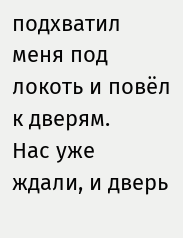подхватил меня под локоть и повёл к дверям.
Нас уже ждали, и дверь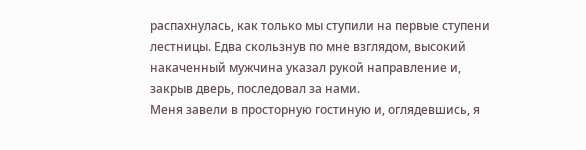распахнулась, как только мы ступили на первые ступени лестницы. Едва скользнув по мне взглядом, высокий накаченный мужчина указал рукой направление и, закрыв дверь, последовал за нами.
Меня завели в просторную гостиную и, оглядевшись, я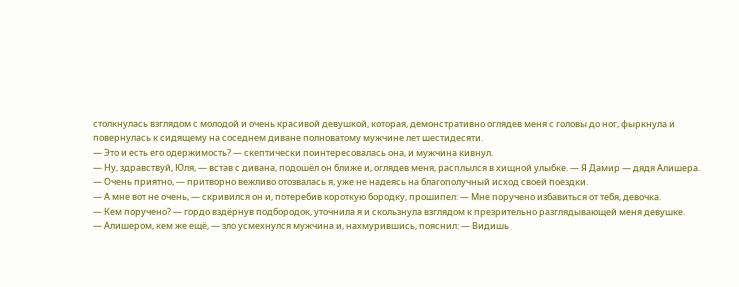столкнулась взглядом с молодой и очень красивой девушкой, которая, демонстративно оглядев меня с головы до ног, фыркнула и повернулась к сидящему на соседнем диване полноватому мужчине лет шестидесяти.
— Это и есть его одержимость? — скептически поинтересовалась она, и мужчина кивнул.
— Ну, здравствуй, Юля, — встав с дивана, подошёл он ближе и, оглядев меня, расплылся в хищной улыбке. — Я Дамир — дядя Алишера.
— Очень приятно, — притворно вежливо отозвалась я, уже не надеясь на благополучный исход своей поездки.
— А мне вот не очень, — скривился он и, потеребив короткую бородку, прошипел: — Мне поручено избавиться от тебя, девочка.
— Кем поручено? — гордо вздёрнув подбородок, уточнила я и скользнула взглядом к презрительно разглядывающей меня девушке.
— Алишером, кем же ещё, — зло усмехнулся мужчина и, нахмурившись, пояснил: — Видишь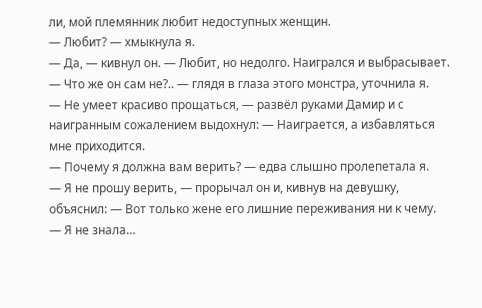ли, мой племянник любит недоступных женщин.
— Любит? — хмыкнула я.
— Да, — кивнул он. — Любит, но недолго. Наигрался и выбрасывает.
— Что же он сам не?.. — глядя в глаза этого монстра, уточнила я.
— Не умеет красиво прощаться, — развёл руками Дамир и с наигранным сожалением выдохнул: — Наиграется, а избавляться мне приходится.
— Почему я должна вам верить? — едва слышно пролепетала я.
— Я не прошу верить, — прорычал он и, кивнув на девушку, объяснил: — Вот только жене его лишние переживания ни к чему.
— Я не знала…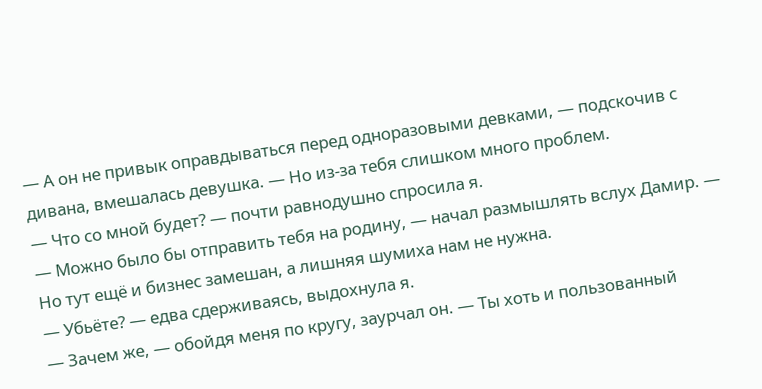— А он не привык оправдываться перед одноразовыми девками, — подскочив с дивана, вмешалась девушка. — Но из-за тебя слишком много проблем.
— Что со мной будет? — почти равнодушно спросила я.
— Можно было бы отправить тебя на родину, — начал размышлять вслух Дамир. — Но тут ещё и бизнес замешан, а лишняя шумиха нам не нужна.
— Убьёте? — едва сдерживаясь, выдохнула я.
— Зачем же, — обойдя меня по кругу, заурчал он. — Ты хоть и пользованный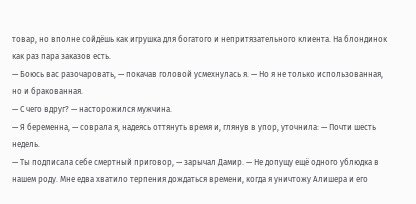товар, но вполне сойдёшь как игрушка для богатого и непритязательного клиента. На блондинок как раз пара заказов есть.
— Боюсь вас разочаровать, — покачав головой усмехнулась я. — Но я не только использованная, но и бракованная.
— С чего вдруг? — насторожился мужчина.
— Я беременна, — соврала я, надеясь оттянуть время и, глянув в упор, уточнила: — Почти шесть недель.
— Ты подписала себе смертный приговор, — зарычал Дамир. — Не допущу ещё одного ублюдка в нашем роду. Мне едва хватило терпения дождаться времени, когда я уничтожу Алишера и его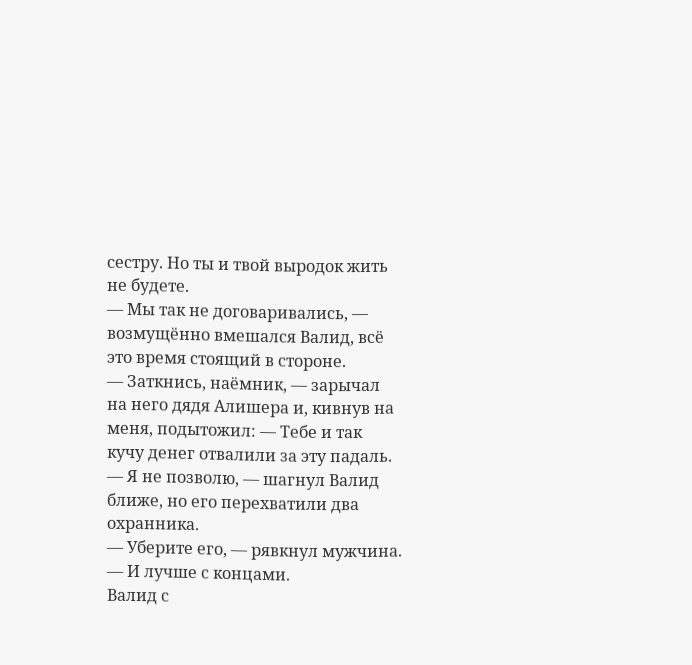сестру. Но ты и твой выродок жить не будете.
— Мы так не договаривались, — возмущённо вмешался Валид, всё это время стоящий в стороне.
— Заткнись, наёмник, — зарычал на него дядя Алишера и, кивнув на меня, подытожил: — Тебе и так кучу денег отвалили за эту падаль.
— Я не позволю, — шагнул Валид ближе, но его перехватили два охранника.
— Уберите его, — рявкнул мужчина. — И лучше с концами.
Валид с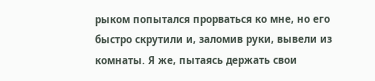рыком попытался прорваться ко мне, но его быстро скрутили и, заломив руки, вывели из комнаты. Я же, пытаясь держать свои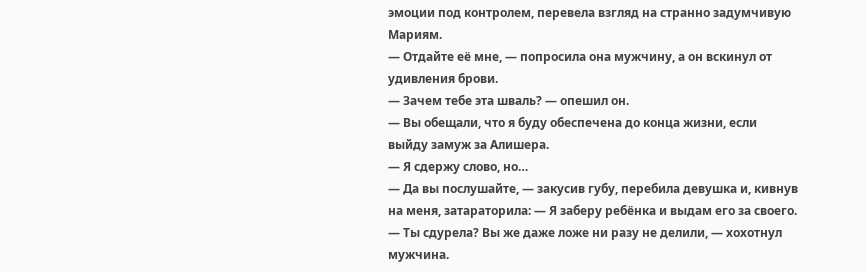эмоции под контролем, перевела взгляд на странно задумчивую Мариям.
— Отдайте её мне, — попросила она мужчину, а он вскинул от удивления брови.
— Зачем тебе эта шваль? — опешил он.
— Вы обещали, что я буду обеспечена до конца жизни, если выйду замуж за Алишера.
— Я сдержу слово, но…
— Да вы послушайте, — закусив губу, перебила девушка и, кивнув на меня, затараторила: — Я заберу ребёнка и выдам его за своего.
— Ты сдурела? Вы же даже ложе ни разу не делили, — хохотнул мужчина.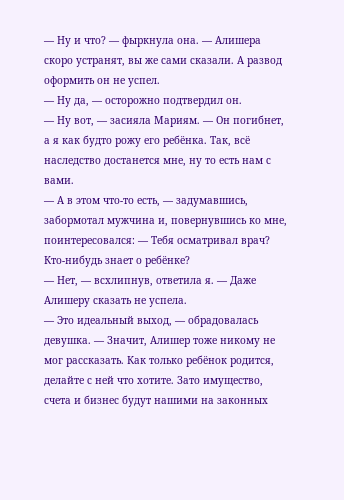— Ну и что? — фыркнула она. — Алишера скоро устранят, вы же сами сказали. А развод оформить он не успел.
— Ну да, — осторожно подтвердил он.
— Ну вот, — засияла Мариям. — Он погибнет, а я как будто рожу его ребёнка. Так, всё наследство достанется мне, ну то есть нам с вами.
— А в этом что-то есть, — задумавшись, забормотал мужчина и, повернувшись ко мне, поинтересовался: — Тебя осматривал врач? Кто-нибудь знает о ребёнке?
— Нет, — всхлипнув, ответила я. — Даже Алишеру сказать не успела.
— Это идеальный выход, — обрадовалась девушка. — Значит, Алишер тоже никому не мог рассказать. Как только ребёнок родится, делайте с ней что хотите. Зато имущество, счета и бизнес будут нашими на законных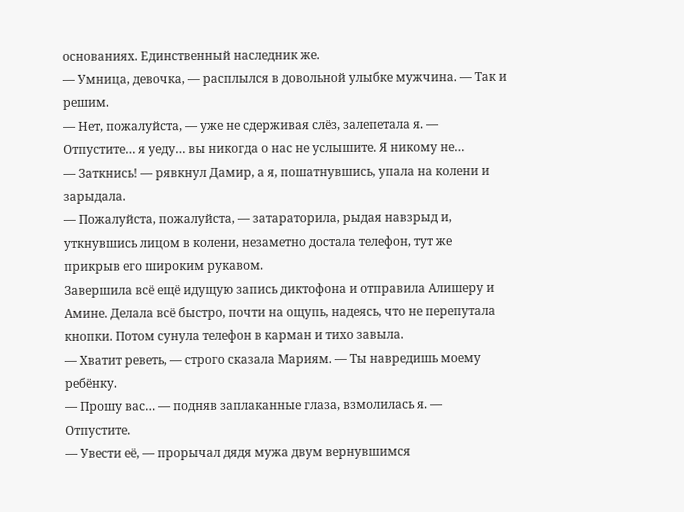основаниях. Единственный наследник же.
— Умница, девочка, — расплылся в довольной улыбке мужчина. — Так и решим.
— Нет, пожалуйста, — уже не сдерживая слёз, залепетала я. — Отпустите… я уеду… вы никогда о нас не услышите. Я никому не…
— Заткнись! — рявкнул Дамир, а я, пошатнувшись, упала на колени и зарыдала.
— Пожалуйста, пожалуйста, — затараторила, рыдая навзрыд и, уткнувшись лицом в колени, незаметно достала телефон, тут же прикрыв его широким рукавом.
Завершила всё ещё идущую запись диктофона и отправила Алишеру и Амине. Делала всё быстро, почти на ощупь, надеясь, что не перепутала кнопки. Потом сунула телефон в карман и тихо завыла.
— Хватит реветь, — строго сказала Мариям. — Ты навредишь моему ребёнку.
— Прошу вас… — подняв заплаканные глаза, взмолилась я. — Отпустите.
— Увести её, — прорычал дядя мужа двум вернувшимся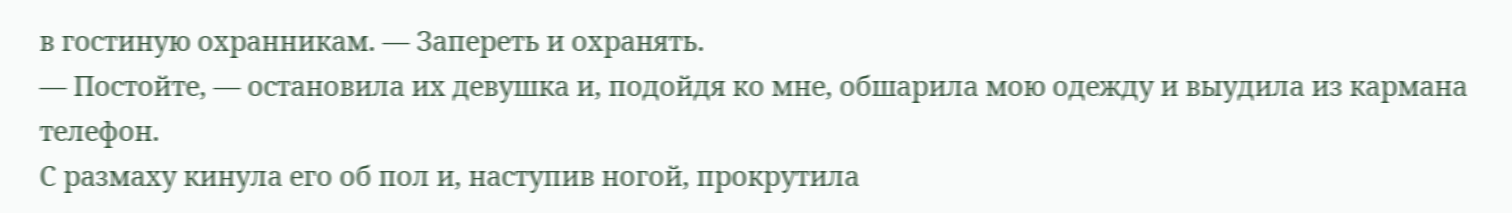в гостиную охранникам. — Запереть и охранять.
— Постойте, — остановила их девушка и, подойдя ко мне, обшарила мою одежду и выудила из кармана телефон.
С размаху кинула его об пол и, наступив ногой, прокрутила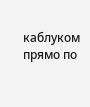каблуком прямо по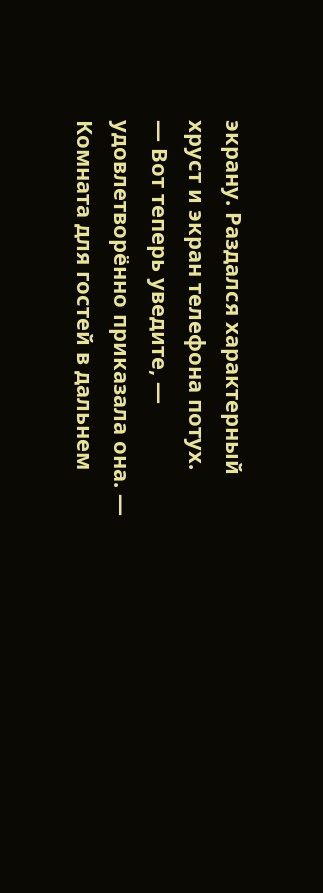экрану. Раздался характерный хруст и экран телефона потух.
— Вот теперь уведите, — удовлетворённо приказала она. — Комната для гостей в дальнем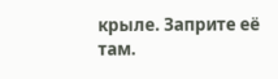крыле. Заприте её там.